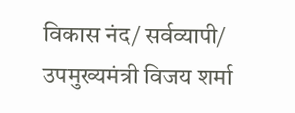विकास नंद/ सर्वव्यापी/
उपमुख्यमंत्री विजय शर्मा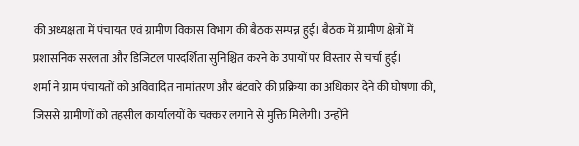की अध्यक्षता में पंचायत एवं ग्रामीण विकास विभाग की बैठक सम्पन्न हुई। बैठक में ग्रामीण क्षेत्रों में प्रशासनिक सरलता और डिजिटल पारदर्शिता सुनिश्चित करने के उपायों पर विस्तार से चर्चा हुई।
शर्मा ने ग्राम पंचायतों को अविवादित नामांतरण और बंटवारे की प्रक्रिया का अधिकार देने की घोषणा की, जिससे ग्रामीणों को तहसील कार्यालयों के चक्कर लगाने से मुक्ति मिलेगी। उन्होंने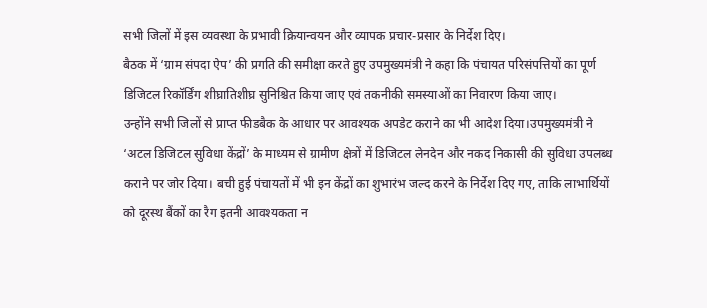सभी जिलों में इस व्यवस्था के प्रभावी क्रियान्वयन और व्यापक प्रचार-प्रसार के निर्देश दिए।
बैठक में ‘ग्राम संपदा ऐप’ की प्रगति की समीक्षा करते हुए उपमुख्यमंत्री ने कहा कि पंचायत परिसंपत्तियों का पूर्ण डिजिटल रिकॉर्डिंग शीघ्रातिशीघ्र सुनिश्चित किया जाए एवं तकनीकी समस्याओं का निवारण किया जाए।
उन्होंने सभी जिलों से प्राप्त फीडबैक के आधार पर आवश्यक अपडेट कराने का भी आदेश दिया।उपमुख्यमंत्री ने ‘अटल डिजिटल सुविधा केंद्रों’ के माध्यम से ग्रामीण क्षेत्रों में डिजिटल लेनदेन और नकद निकासी की सुविधा उपलब्ध कराने पर जोर दिया। बची हुई पंचायतों में भी इन केंद्रों का शुभारंभ जल्द करने के निर्देश दिए गए, ताकि लाभार्थियों को दूरस्थ बैंकों का रैग इतनी आवश्यकता न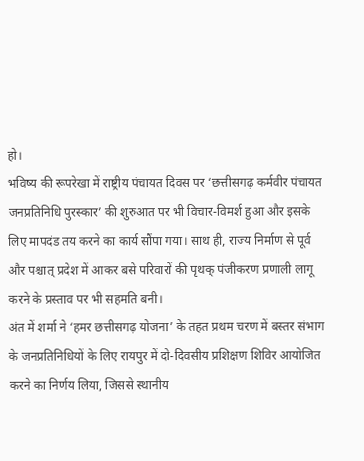हो।
भविष्य की रूपरेखा में राष्ट्रीय पंचायत दिवस पर ‘छत्तीसगढ़ कर्मवीर पंचायत जनप्रतिनिधि पुरस्कार’ की शुरुआत पर भी विचार-विमर्श हुआ और इसके लिए मापदंड तय करने का कार्य सौंपा गया। साथ ही, राज्य निर्माण से पूर्व और पश्चात् प्रदेश में आकर बसे परिवारों की पृथक् पंजीकरण प्रणाली लागू करने के प्रस्ताव पर भी सहमति बनी।
अंत में शर्मा ने ‘हमर छत्तीसगढ़ योजना’ के तहत प्रथम चरण में बस्तर संभाग के जनप्रतिनिधियों के लिए रायपुर में दो-दिवसीय प्रशिक्षण शिविर आयोजित करने का निर्णय लिया, जिससे स्थानीय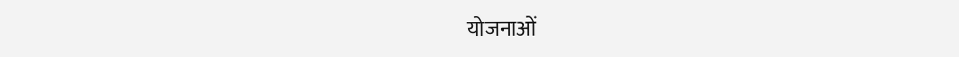योजनाओं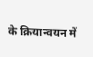के क्रियान्वयन में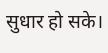सुधार हो सके।